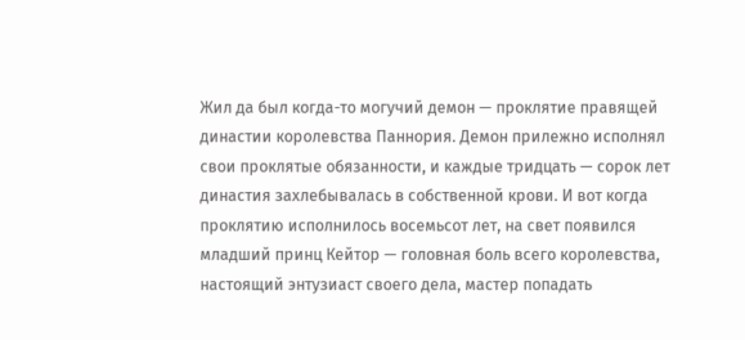Жил да был когда-то могучий демон — проклятие правящей династии королевства Паннория. Демон прилежно исполнял свои проклятые обязанности, и каждые тридцать — сорок лет династия захлебывалась в собственной крови. И вот когда проклятию исполнилось восемьсот лет, на свет появился младший принц Кейтор — головная боль всего королевства, настоящий энтузиаст своего дела, мастер попадать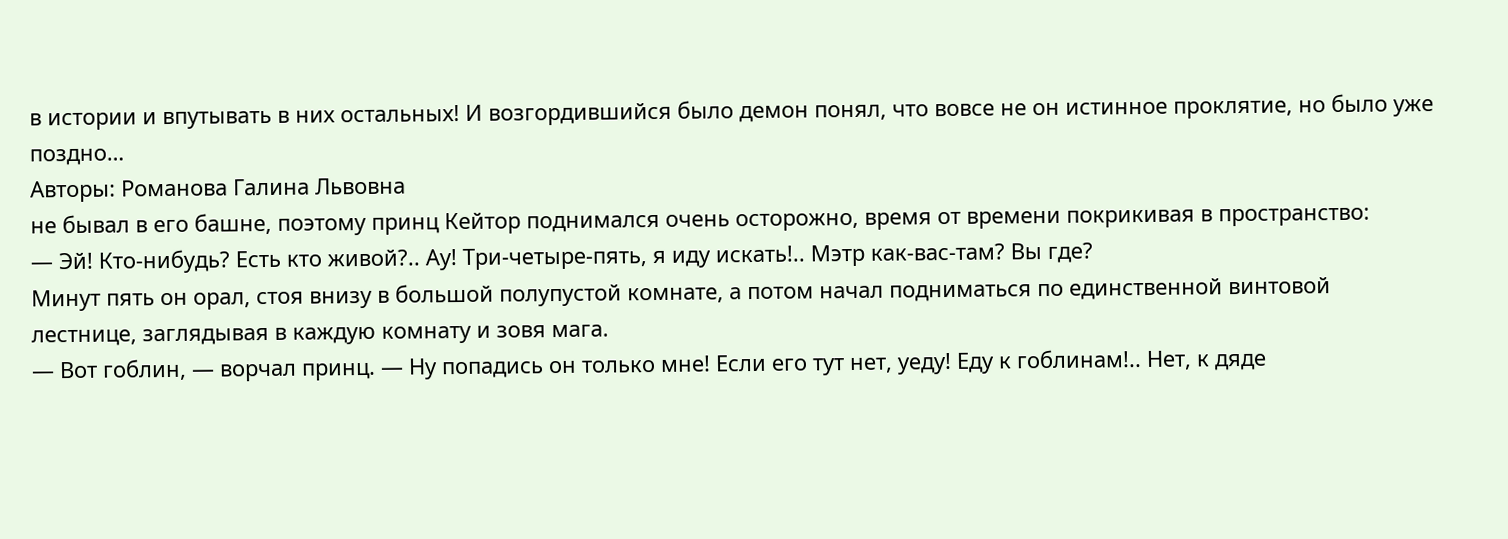в истории и впутывать в них остальных! И возгордившийся было демон понял, что вовсе не он истинное проклятие, но было уже поздно…
Авторы: Романова Галина Львовна
не бывал в его башне, поэтому принц Кейтор поднимался очень осторожно, время от времени покрикивая в пространство:
— Эй! Кто-нибудь? Есть кто живой?.. Ау! Три-четыре-пять, я иду искать!.. Мэтр как-вас-там? Вы где?
Минут пять он орал, стоя внизу в большой полупустой комнате, а потом начал подниматься по единственной винтовой лестнице, заглядывая в каждую комнату и зовя мага.
— Вот гоблин, — ворчал принц. — Ну попадись он только мне! Если его тут нет, уеду! Еду к гоблинам!.. Нет, к дяде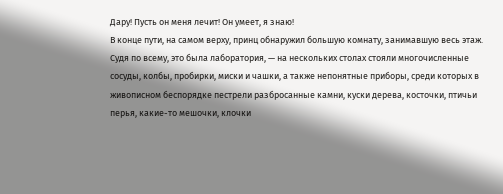Дару! Пусть он меня лечит! Он умеет, я знаю!
В конце пути, на самом верху, принц обнаружил большую комнату, занимавшую весь этаж. Судя по всему, это была лаборатория, — на нескольких столах стояли многочисленные сосуды, колбы, пробирки, миски и чашки, а также непонятные приборы, среди которых в живописном беспорядке пестрели разбросанные камни, куски дерева, косточки, птичьи перья, какие-то мешочки, клочки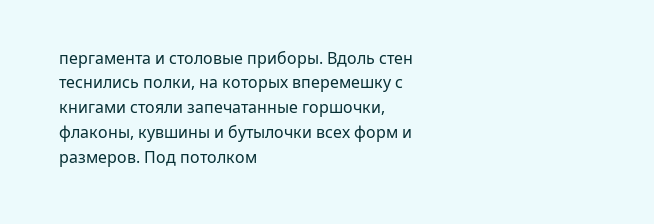пергамента и столовые приборы. Вдоль стен теснились полки, на которых вперемешку с книгами стояли запечатанные горшочки, флаконы, кувшины и бутылочки всех форм и размеров. Под потолком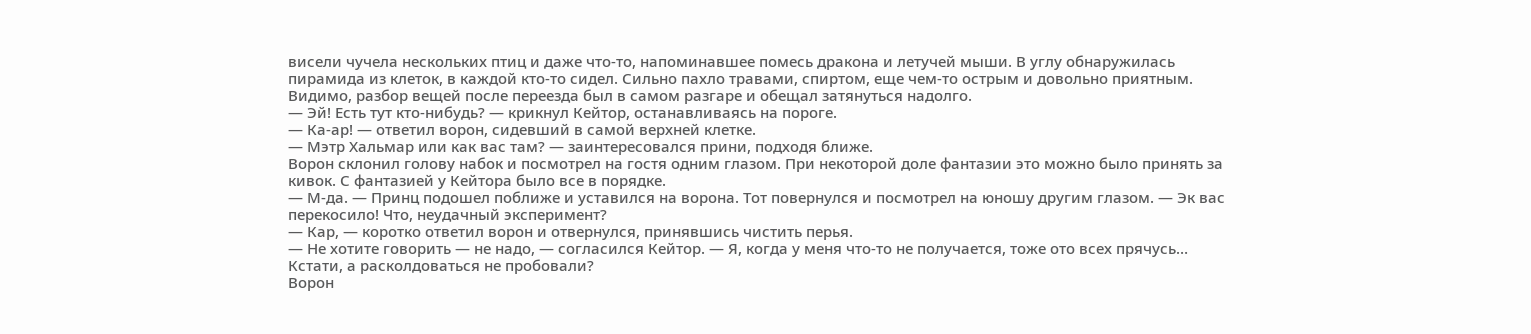висели чучела нескольких птиц и даже что-то, напоминавшее помесь дракона и летучей мыши. В углу обнаружилась пирамида из клеток, в каждой кто-то сидел. Сильно пахло травами, спиртом, еще чем-то острым и довольно приятным. Видимо, разбор вещей после переезда был в самом разгаре и обещал затянуться надолго.
— Эй! Есть тут кто-нибудь? — крикнул Кейтор, останавливаясь на пороге.
— Ка-ар! — ответил ворон, сидевший в самой верхней клетке.
— Мэтр Хальмар или как вас там? — заинтересовался прини, подходя ближе.
Ворон склонил голову набок и посмотрел на гостя одним глазом. При некоторой доле фантазии это можно было принять за кивок. С фантазией у Кейтора было все в порядке.
— М-да. — Принц подошел поближе и уставился на ворона. Тот повернулся и посмотрел на юношу другим глазом. — Эк вас перекосило! Что, неудачный эксперимент?
— Кар, — коротко ответил ворон и отвернулся, принявшись чистить перья.
— Не хотите говорить — не надо, — согласился Кейтор. — Я, когда у меня что-то не получается, тоже ото всех прячусь… Кстати, а расколдоваться не пробовали?
Ворон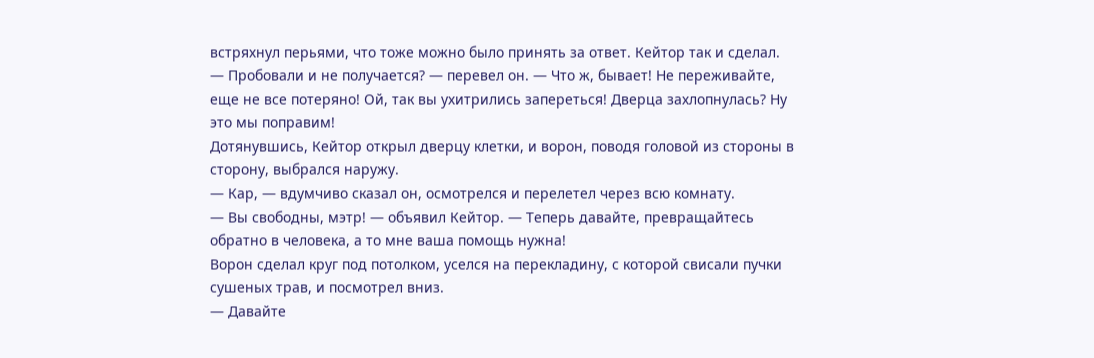встряхнул перьями, что тоже можно было принять за ответ. Кейтор так и сделал.
— Пробовали и не получается? — перевел он. — Что ж, бывает! Не переживайте, еще не все потеряно! Ой, так вы ухитрились запереться! Дверца захлопнулась? Ну это мы поправим!
Дотянувшись, Кейтор открыл дверцу клетки, и ворон, поводя головой из стороны в сторону, выбрался наружу.
— Кар, — вдумчиво сказал он, осмотрелся и перелетел через всю комнату.
— Вы свободны, мэтр! — объявил Кейтор. — Теперь давайте, превращайтесь обратно в человека, а то мне ваша помощь нужна!
Ворон сделал круг под потолком, уселся на перекладину, с которой свисали пучки сушеных трав, и посмотрел вниз.
— Давайте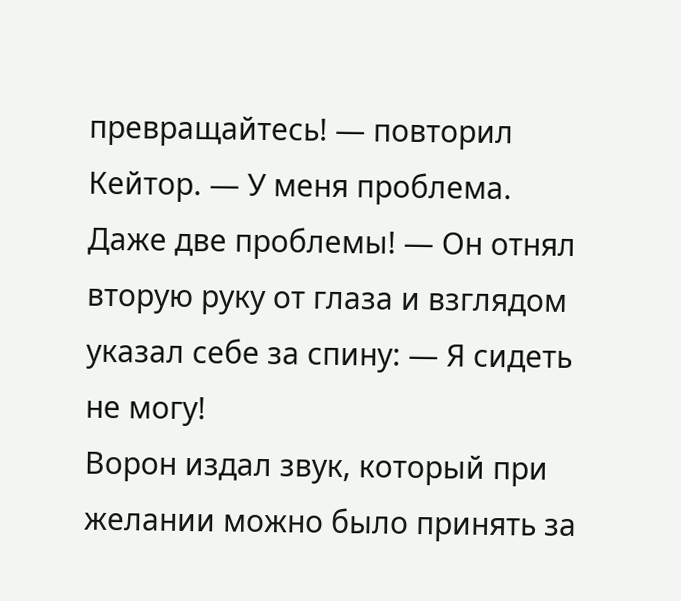превращайтесь! — повторил Кейтор. — У меня проблема. Даже две проблемы! — Он отнял вторую руку от глаза и взглядом указал себе за спину: — Я сидеть не могу!
Ворон издал звук, который при желании можно было принять за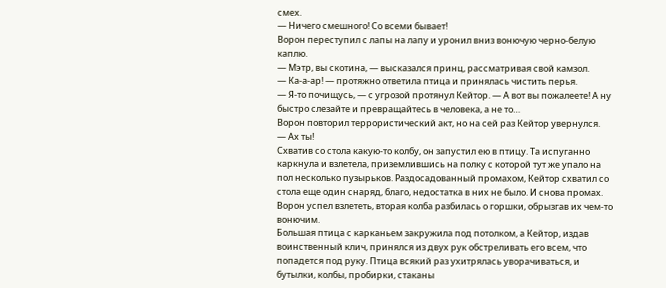смех.
— Ничего смешного! Со всеми бывает!
Ворон переступил с лапы на лапу и уронил вниз вонючую черно-белую каплю.
— Мэтр, вы скотина, — высказался принц, рассматривая свой камзол.
— Ка-а-ар! — протяжно ответила птица и принялась чистить перья.
— Я-то почищусь, — с угрозой протянул Кейтор. — А вот вы пожалеете! А ну быстро слезайте и превращайтесь в человека, а не то…
Ворон повторил террористический акт, но на сей раз Кейтор увернулся.
— Ах ты!
Схватив со стола какую-то колбу, он запустил ею в птицу. Та испуганно каркнула и взлетела, приземлившись на полку с которой тут же упало на пол несколько пузырьков. Раздосадованный промахом, Кейтор схватил со стола еще один снаряд, благо, недостатка в них не было. И снова промах. Ворон успел взлететь, вторая колба разбилась о горшки, обрызгав их чем-то вонючим.
Большая птица с карканьем закружила под потолком, а Кейтор, издав воинственный клич, принялся из двух рук обстреливать его всем, что попадется под руку. Птица всякий раз ухитрялась уворачиваться, и бутылки, колбы, пробирки, стаканы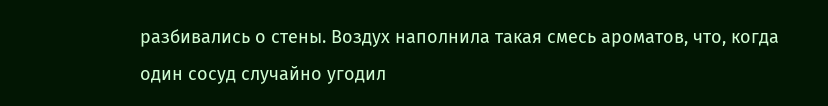разбивались о стены. Воздух наполнила такая смесь ароматов, что, когда один сосуд случайно угодил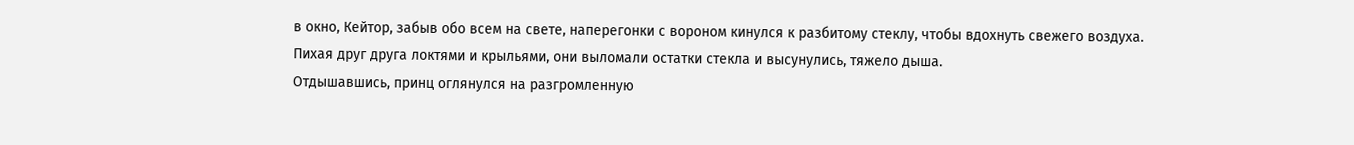в окно, Кейтор, забыв обо всем на свете, наперегонки с вороном кинулся к разбитому стеклу, чтобы вдохнуть свежего воздуха. Пихая друг друга локтями и крыльями, они выломали остатки стекла и высунулись, тяжело дыша.
Отдышавшись, принц оглянулся на разгромленную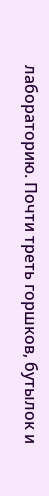лабораторию. Почти треть горшков, бутылок и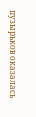пузырьков оказалась